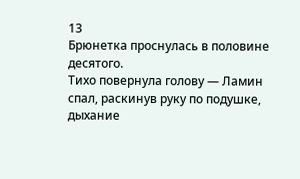13
Брюнетка проснулась в половине десятого.
Тихо повернула голову — Ламин спал, раскинув руку по подушке, дыхание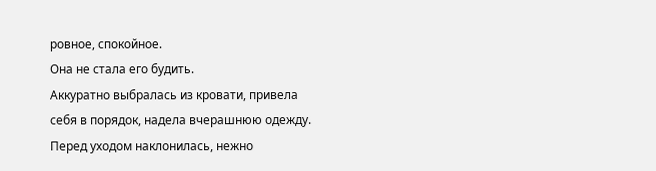ровное, спокойное.
Она не стала его будить.
Аккуратно выбралась из кровати, привела себя в порядок, надела вчерашнюю одежду. Перед уходом наклонилась, нежно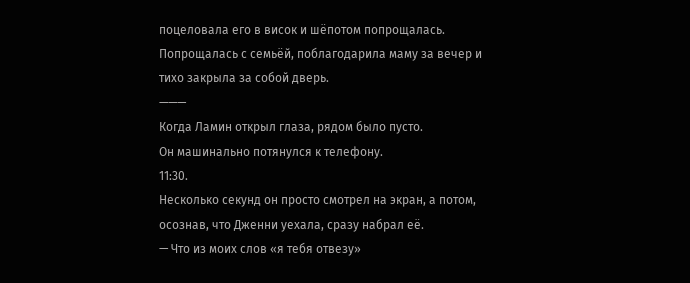поцеловала его в висок и шёпотом попрощалась.
Попрощалась с семьёй, поблагодарила маму за вечер и тихо закрыла за собой дверь.
———
Когда Ламин открыл глаза, рядом было пусто.
Он машинально потянулся к телефону.
11:30.
Несколько секунд он просто смотрел на экран, а потом, осознав, что Дженни уехала, сразу набрал её.
— Что из моих слов «я тебя отвезу»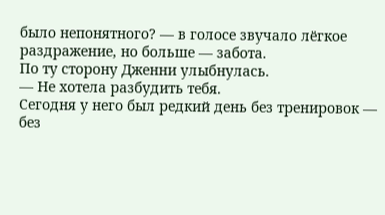было непонятного? — в голосе звучало лёгкое раздражение, но больше — забота.
По ту сторону Дженни улыбнулась.
— Не хотела разбудить тебя.
Сегодня у него был редкий день без тренировок — без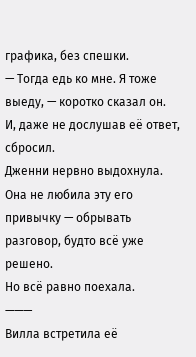графика, без спешки.
— Тогда едь ко мне. Я тоже выеду, — коротко сказал он.
И, даже не дослушав её ответ, сбросил.
Дженни нервно выдохнула.
Она не любила эту его привычку — обрывать разговор, будто всё уже решено.
Но всё равно поехала.
———
Вилла встретила её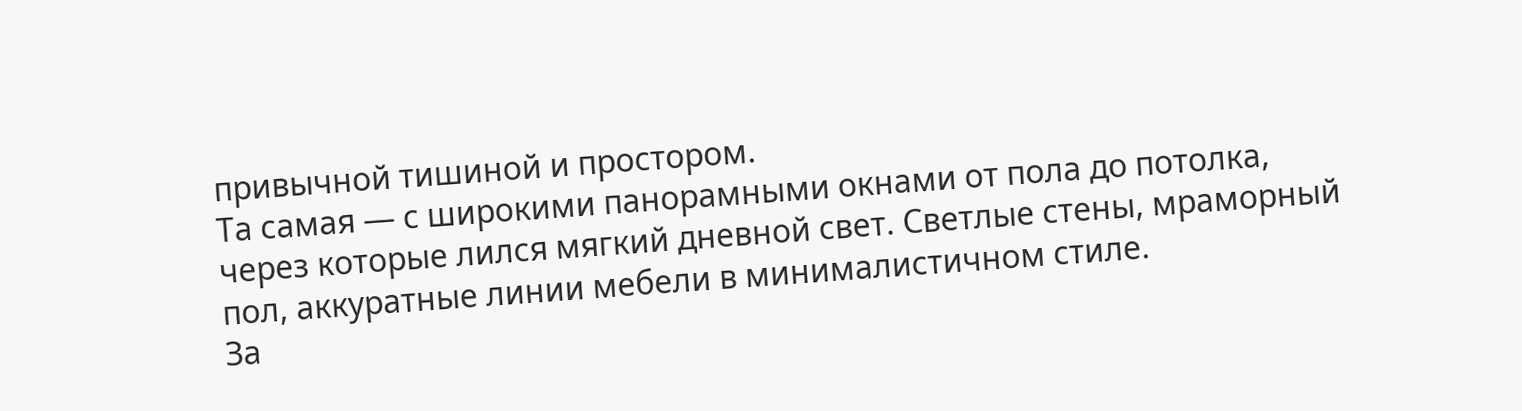привычной тишиной и простором.
Та самая — с широкими панорамными окнами от пола до потолка, через которые лился мягкий дневной свет. Светлые стены, мраморный пол, аккуратные линии мебели в минималистичном стиле.
За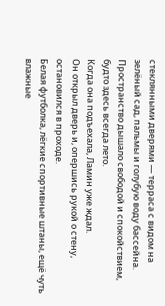стеклянными дверями — терраса с видом на зелёный сад, пальмы и голубую воду бассейна. Пространство дышало свободой и спокойствием, будто здесь всегда лето.
Когда она подъехала, Ламин уже ждал.
Он открыл дверь и, опершись рукой о стену, остановился в проходе.
Белая футболка, лёгкие спортивные штаны, ещё чуть влажные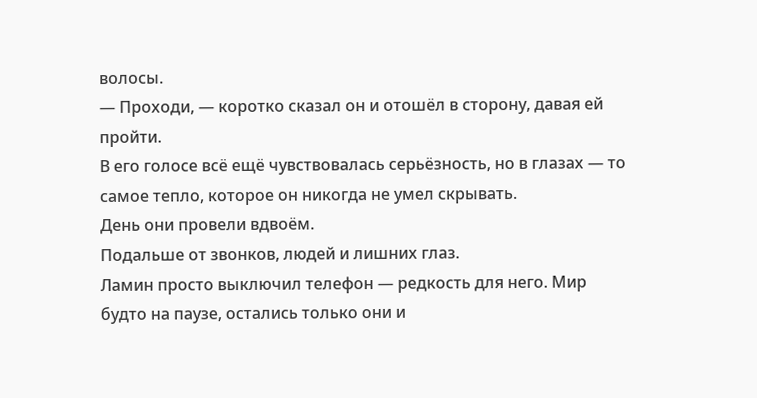волосы.
— Проходи, — коротко сказал он и отошёл в сторону, давая ей пройти.
В его голосе всё ещё чувствовалась серьёзность, но в глазах — то самое тепло, которое он никогда не умел скрывать.
День они провели вдвоём.
Подальше от звонков, людей и лишних глаз.
Ламин просто выключил телефон — редкость для него. Мир будто на паузе, остались только они и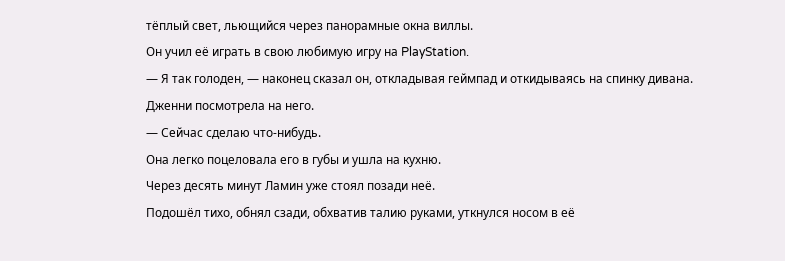тёплый свет, льющийся через панорамные окна виллы.
Он учил её играть в свою любимую игру на PlayStation.
— Я так голоден, — наконец сказал он, откладывая геймпад и откидываясь на спинку дивана.
Дженни посмотрела на него.
— Сейчас сделаю что-нибудь.
Она легко поцеловала его в губы и ушла на кухню.
Через десять минут Ламин уже стоял позади неё.
Подошёл тихо, обнял сзади, обхватив талию руками, уткнулся носом в её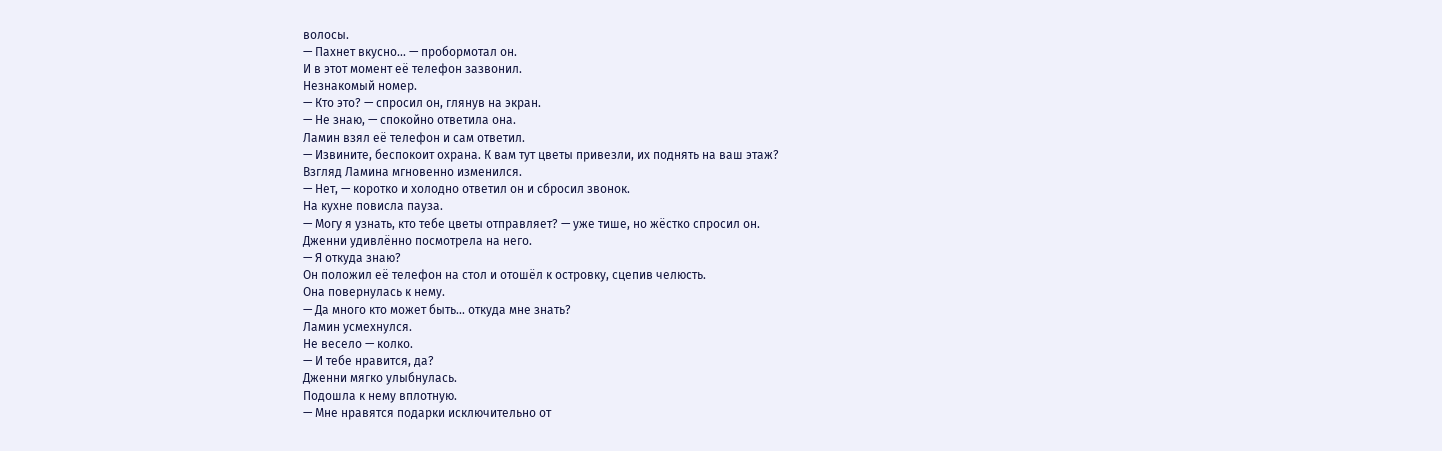волосы.
— Пахнет вкусно... — пробормотал он.
И в этот момент её телефон зазвонил.
Незнакомый номер.
— Кто это? — спросил он, глянув на экран.
— Не знаю, — спокойно ответила она.
Ламин взял её телефон и сам ответил.
— Извините, беспокоит охрана. К вам тут цветы привезли, их поднять на ваш этаж?
Взгляд Ламина мгновенно изменился.
— Нет, — коротко и холодно ответил он и сбросил звонок.
На кухне повисла пауза.
— Могу я узнать, кто тебе цветы отправляет? — уже тише, но жёстко спросил он.
Дженни удивлённо посмотрела на него.
— Я откуда знаю?
Он положил её телефон на стол и отошёл к островку, сцепив челюсть.
Она повернулась к нему.
— Да много кто может быть... откуда мне знать?
Ламин усмехнулся.
Не весело — колко.
— И тебе нравится, да?
Дженни мягко улыбнулась.
Подошла к нему вплотную.
— Мне нравятся подарки исключительно от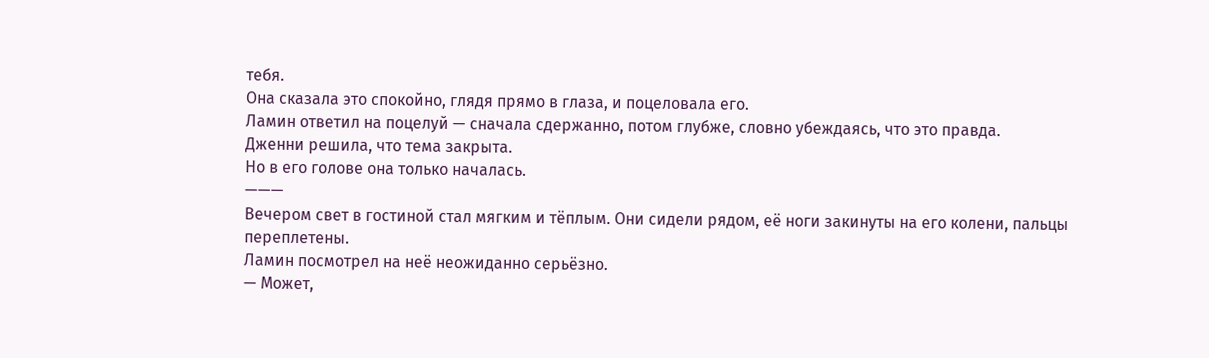тебя.
Она сказала это спокойно, глядя прямо в глаза, и поцеловала его.
Ламин ответил на поцелуй — сначала сдержанно, потом глубже, словно убеждаясь, что это правда.
Дженни решила, что тема закрыта.
Но в его голове она только началась.
———
Вечером свет в гостиной стал мягким и тёплым. Они сидели рядом, её ноги закинуты на его колени, пальцы переплетены.
Ламин посмотрел на неё неожиданно серьёзно.
— Может,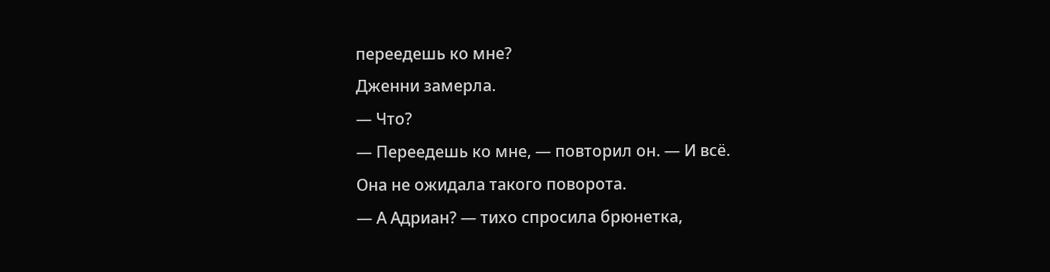переедешь ко мне?
Дженни замерла.
— Что?
— Переедешь ко мне, — повторил он. — И всё.
Она не ожидала такого поворота.
— А Адриан? — тихо спросила брюнетка,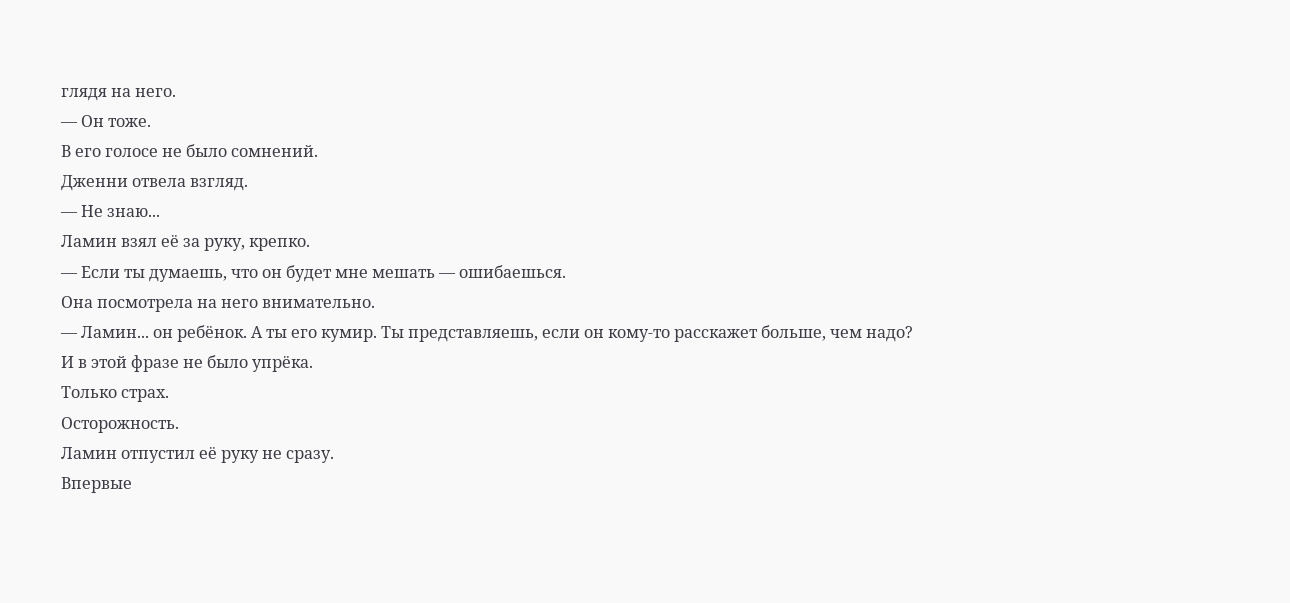глядя на него.
— Он тоже.
В его голосе не было сомнений.
Дженни отвела взгляд.
— Не знаю...
Ламин взял её за руку, крепко.
— Если ты думаешь, что он будет мне мешать — ошибаешься.
Она посмотрела на него внимательно.
— Ламин... он ребёнок. А ты его кумир. Ты представляешь, если он кому-то расскажет больше, чем надо?
И в этой фразе не было упрёка.
Только страх.
Осторожность.
Ламин отпустил её руку не сразу.
Впервые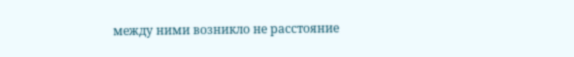между ними возникло не расстояние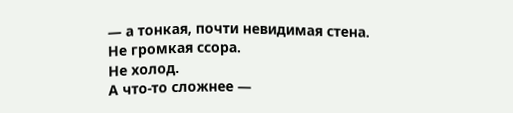— а тонкая, почти невидимая стена.
Не громкая ссора.
Не холод.
А что-то сложнее —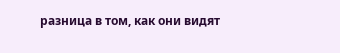разница в том, как они видят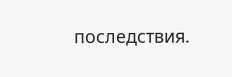последствия.